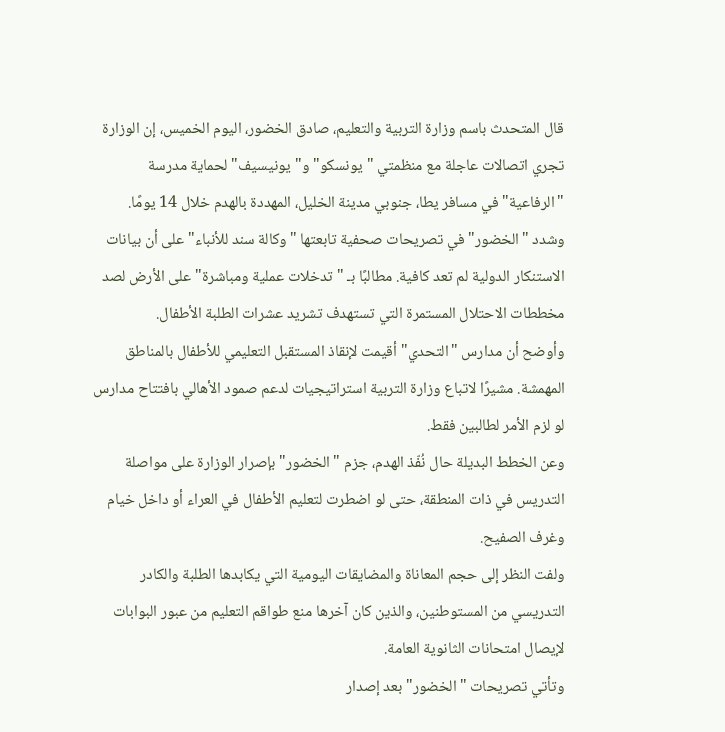قال المتحدث باسم وزارة التربية والتعليم، صادق الخضور، اليوم الخميس، إن الوزارة تجري اتصالات عاجلة مع منظمتي "يونسكو" و"يونيسيف" لحماية مدرسة "الرفاعية" في مسافر يطا، جنوبي مدينة الخليل، المهددة بالهدم خلال 14 يومًا.
وشدد "الخضور" في تصريحات صحفية تابعتها "وكالة سند للأنباء" على أن بيانات الاستنكار الدولية لم تعد كافية. مطالبًا بـ "تدخلات عملية ومباشرة" على الأرض لصد مخططات الاحتلال المستمرة التي تستهدف تشريد عشرات الطلبة الأطفال.
وأوضح أن مدارس "التحدي" أقيمت لإنقاذ المستقبل التعليمي للأطفال بالمناطق المهمشة. مشيرًا لاتباع وزارة التربية استراتيجيات لدعم صمود الأهالي بافتتاح مدارس لو لزم الأمر لطالبين فقط.
وعن الخطط البديلة حال نُفّذ الهدم، جزم "الخضور" بإصرار الوزارة على مواصلة التدريس في ذات المنطقة، حتى لو اضطرت لتعليم الأطفال في العراء أو داخل خيام وغرف الصفيح.
ولفت النظر إلى حجم المعاناة والمضايقات اليومية التي يكابدها الطلبة والكادر التدريسي من المستوطنين، والذين كان آخرها منع طواقم التعليم من عبور البوابات لإيصال امتحانات الثانوية العامة.
وتأتي تصريحات "الخضور" بعد إصدار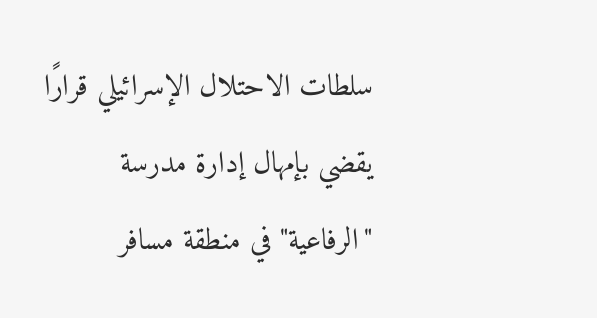سلطات الاحتلال الإسرائيلي قرارًا يقضي بإمهال إدارة مدرسة "الرفاعية" في منطقة مسافر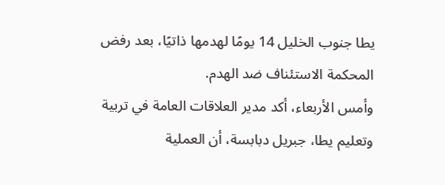يطا جنوب الخليل 14 يومًا لهدمها ذاتيًا، بعد رفض المحكمة الاستئناف ضد الهدم.
وأمس الأربعاء، أكد مدير العلاقات العامة في تربية وتعليم يطا، جبريل دبابسة، أن العملية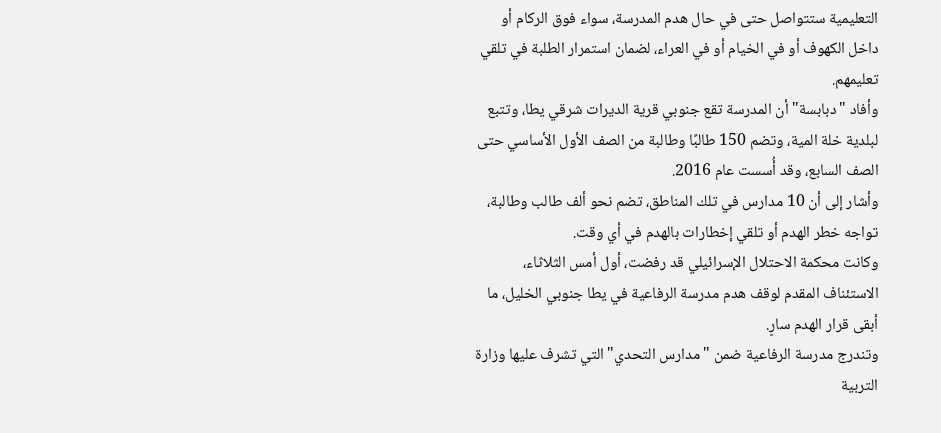التعليمية ستتواصل حتى في حال هدم المدرسة، سواء فوق الركام أو داخل الكهوف أو في الخيام أو في العراء، لضمان استمرار الطلبة في تلقي تعليمهم.
وأفاد "دبابسة" أن المدرسة تقع جنوبي قرية الديرات شرقي يطا، وتتبع لبلدية خلة المية، وتضم 150 طالبًا وطالبة من الصف الأول الأساسي حتى الصف السابع، وقد أُسست عام 2016.
وأشار إلى أن 10 مدارس في تلك المناطق، تضم نحو ألف طالب وطالبة، تواجه خطر الهدم أو تلقي إخطارات بالهدم في أي وقت.
وكانت محكمة الاحتلال الإسرائيلي قد رفضت، أول أمس الثلاثاء، الاستئناف المقدم لوقف هدم مدرسة الرفاعية في يطا جنوبي الخليل، ما أبقى قرار الهدم سارٍ.
وتندرج مدرسة الرفاعية ضمن "مدارس التحدي" التي تشرف عليها وزارة التربية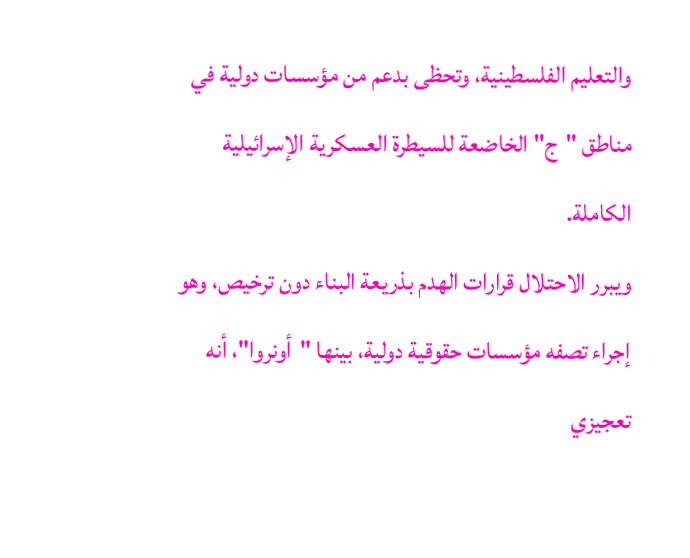والتعليم الفلسطينية، وتحظى بدعم من مؤسسات دولية في مناطق "ج" الخاضعة للسيطرة العسكرية الإسرائيلية الكاملة.
ويبرر الاحتلال قرارات الهدم بذريعة البناء دون ترخيص، وهو إجراء تصفه مؤسسات حقوقية دولية، بينها "أونروا"، أنه تعجيزي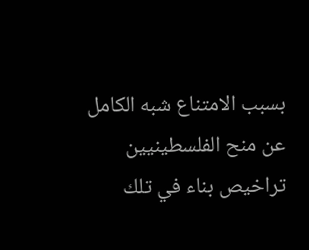بسبب الامتناع شبه الكامل عن منح الفلسطينيين تراخيص بناء في تلك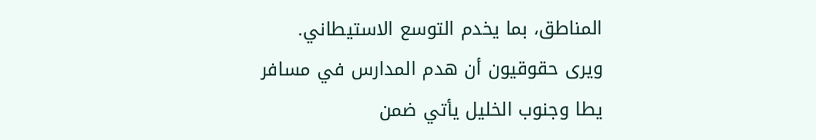المناطق، بما يخدم التوسع الاستيطاني.
ويرى حقوقيون أن هدم المدارس في مسافر يطا وجنوب الخليل يأتي ضمن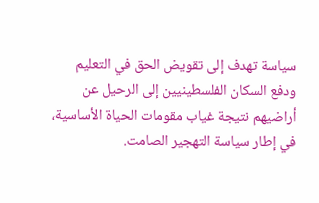سياسة تهدف إلى تقويض الحق في التعليم ودفع السكان الفلسطينيين إلى الرحيل عن أراضيهم نتيجة غياب مقومات الحياة الأساسية، في إطار سياسة التهجير الصامت.